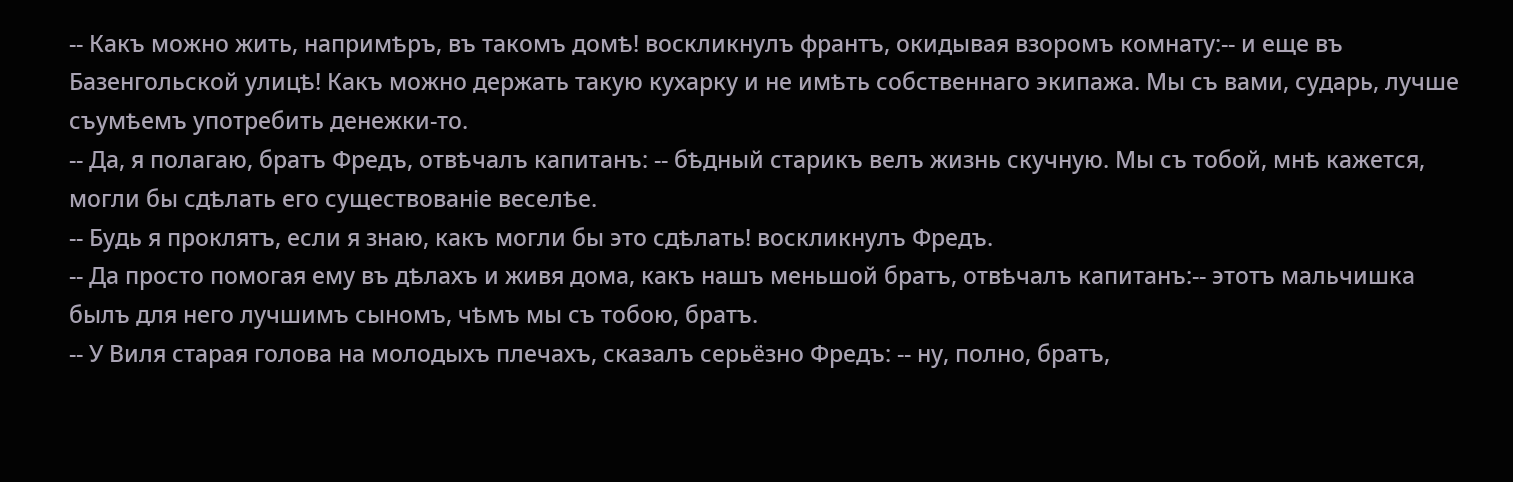-- Какъ можно жить, напримѣръ, въ такомъ домѣ! воскликнулъ франтъ, окидывая взоромъ комнату:-- и еще въ Базенгольской улицѣ! Какъ можно держать такую кухарку и не имѣть собственнаго экипажа. Мы съ вами, сударь, лучше съумѣемъ употребить денежки-то.
-- Да, я полагаю, братъ Фредъ, отвѣчалъ капитанъ: -- бѣдный старикъ велъ жизнь скучную. Мы съ тобой, мнѣ кажется, могли бы сдѣлать его существованіе веселѣе.
-- Будь я проклятъ, если я знаю, какъ могли бы это сдѣлать! воскликнулъ Фредъ.
-- Да просто помогая ему въ дѣлахъ и живя дома, какъ нашъ меньшой братъ, отвѣчалъ капитанъ:-- этотъ мальчишка былъ для него лучшимъ сыномъ, чѣмъ мы съ тобою, братъ.
-- У Виля старая голова на молодыхъ плечахъ, сказалъ серьёзно Фредъ: -- ну, полно, братъ,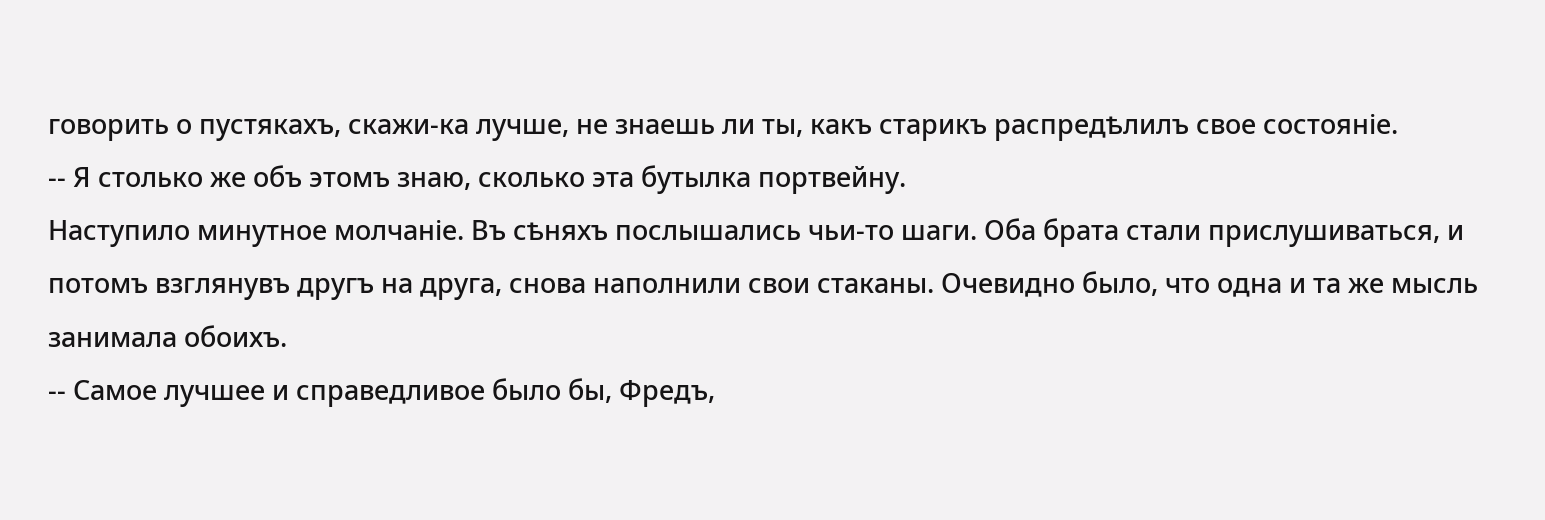говорить о пустякахъ, скажи-ка лучше, не знаешь ли ты, какъ старикъ распредѣлилъ свое состояніе.
-- Я столько же объ этомъ знаю, сколько эта бутылка портвейну.
Наступило минутное молчаніе. Въ сѣняхъ послышались чьи-то шаги. Оба брата стали прислушиваться, и потомъ взглянувъ другъ на друга, снова наполнили свои стаканы. Очевидно было, что одна и та же мысль занимала обоихъ.
-- Самое лучшее и справедливое было бы, Фредъ,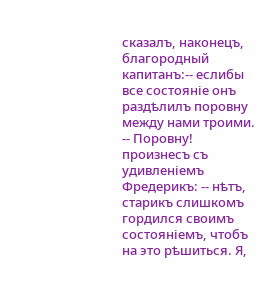сказалъ, наконецъ, благородный капитанъ:-- еслибы все состояніе онъ раздѣлилъ поровну между нами троими.
-- Поровну! произнесъ съ удивленіемъ Фредерикъ: -- нѣтъ, старикъ слишкомъ гордился своимъ состояніемъ, чтобъ на это рѣшиться. Я,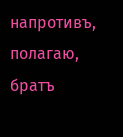напротивъ, полагаю, братъ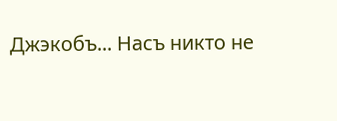Джэкобъ... Насъ никто не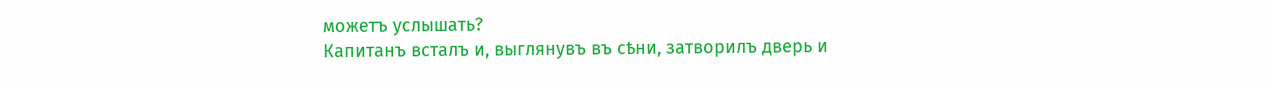можетъ услышать?
Капитанъ всталъ и, выглянувъ въ сѣни, затворилъ дверь и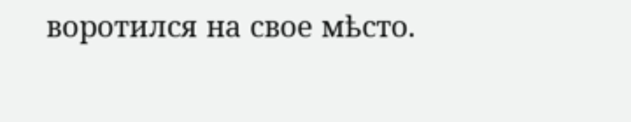воротился на свое мѣсто.